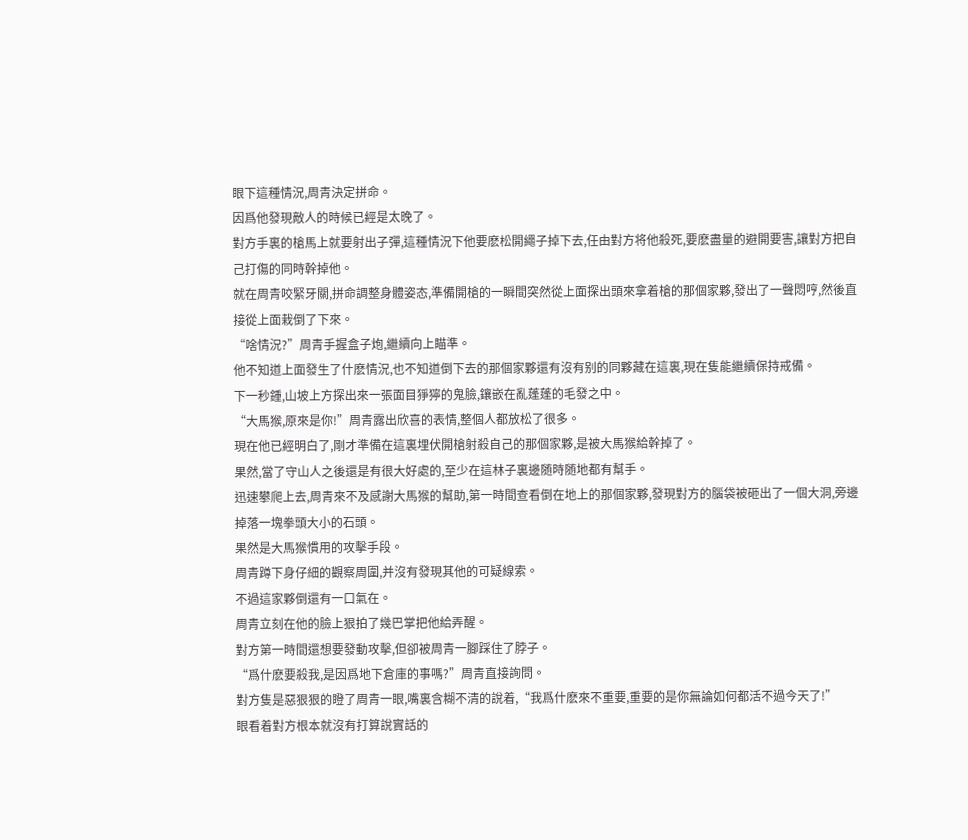眼下這種情況,周青決定拼命。
因爲他發現敵人的時候已經是太晚了。
對方手裏的槍馬上就要射出子彈,這種情況下他要麽松開繩子掉下去,任由對方将他殺死,要麽盡量的避開要害,讓對方把自己打傷的同時幹掉他。
就在周青咬緊牙關,拼命調整身體姿态,準備開槍的一瞬間突然從上面探出頭來拿着槍的那個家夥,發出了一聲悶哼,然後直接從上面栽倒了下來。
“啥情況?”周青手握盒子炮,繼續向上瞄準。
他不知道上面發生了什麽情況,也不知道倒下去的那個家夥還有沒有别的同夥藏在這裏,現在隻能繼續保持戒備。
下一秒鍾,山坡上方探出來一張面目猙獰的鬼臉,鑲嵌在亂蓬蓬的毛發之中。
“大馬猴,原來是你!”周青露出欣喜的表情,整個人都放松了很多。
現在他已經明白了,剛才準備在這裏埋伏開槍射殺自己的那個家夥,是被大馬猴給幹掉了。
果然,當了守山人之後還是有很大好處的,至少在這林子裏邊随時随地都有幫手。
迅速攀爬上去,周青來不及感謝大馬猴的幫助,第一時間查看倒在地上的那個家夥,發現對方的腦袋被砸出了一個大洞,旁邊掉落一塊拳頭大小的石頭。
果然是大馬猴慣用的攻擊手段。
周青蹲下身仔細的觀察周圍,并沒有發現其他的可疑線索。
不過這家夥倒還有一口氣在。
周青立刻在他的臉上狠拍了幾巴掌把他給弄醒。
對方第一時間還想要發動攻擊,但卻被周青一腳踩住了脖子。
“爲什麽要殺我,是因爲地下倉庫的事嗎?”周青直接詢問。
對方隻是惡狠狠的瞪了周青一眼,嘴裏含糊不清的說着,“我爲什麽來不重要,重要的是你無論如何都活不過今天了!”
眼看着對方根本就沒有打算說實話的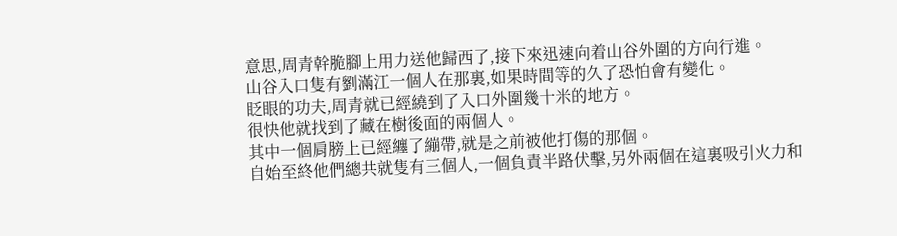意思,周青幹脆腳上用力送他歸西了,接下來迅速向着山谷外圍的方向行進。
山谷入口隻有劉滿江一個人在那裏,如果時間等的久了恐怕會有變化。
眨眼的功夫,周青就已經繞到了入口外圍幾十米的地方。
很快他就找到了藏在樹後面的兩個人。
其中一個肩膀上已經纏了繃帶,就是之前被他打傷的那個。
自始至終他們總共就隻有三個人,一個負責半路伏擊,另外兩個在這裏吸引火力和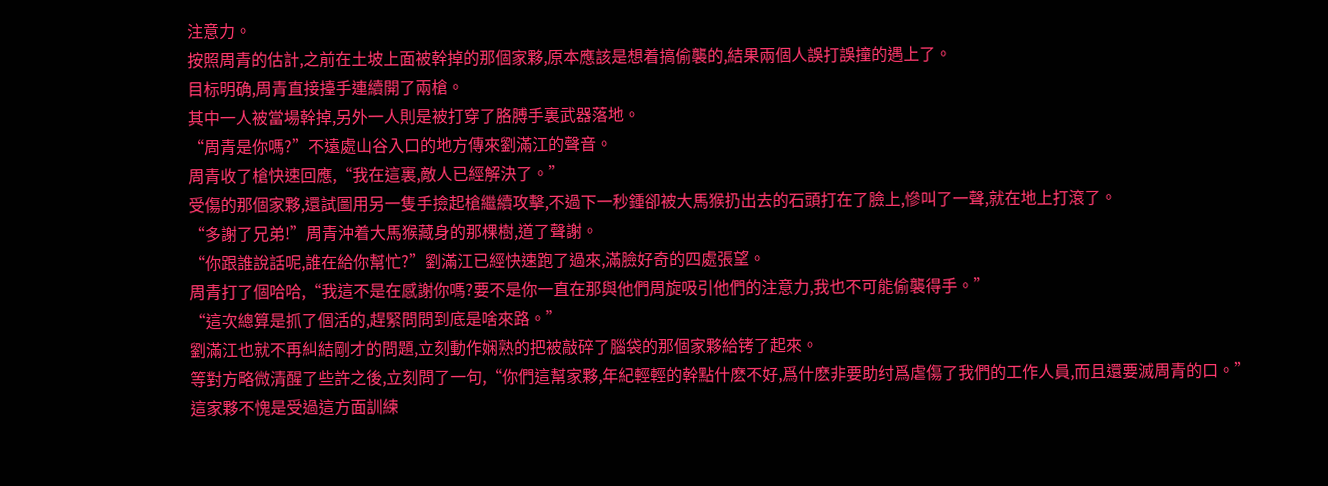注意力。
按照周青的估計,之前在土坡上面被幹掉的那個家夥,原本應該是想着搞偷襲的,結果兩個人誤打誤撞的遇上了。
目标明确,周青直接擡手連續開了兩槍。
其中一人被當場幹掉,另外一人則是被打穿了胳膊手裏武器落地。
“周青是你嗎?”不遠處山谷入口的地方傳來劉滿江的聲音。
周青收了槍快速回應,“我在這裏,敵人已經解決了。”
受傷的那個家夥,還試圖用另一隻手撿起槍繼續攻擊,不過下一秒鍾卻被大馬猴扔出去的石頭打在了臉上,慘叫了一聲,就在地上打滾了。
“多謝了兄弟!”周青沖着大馬猴藏身的那棵樹,道了聲謝。
“你跟誰說話呢,誰在給你幫忙?”劉滿江已經快速跑了過來,滿臉好奇的四處張望。
周青打了個哈哈,“我這不是在感謝你嗎?要不是你一直在那與他們周旋吸引他們的注意力,我也不可能偷襲得手。”
“這次總算是抓了個活的,趕緊問問到底是啥來路。”
劉滿江也就不再糾結剛才的問題,立刻動作娴熟的把被敲碎了腦袋的那個家夥給铐了起來。
等對方略微清醒了些許之後,立刻問了一句,“你們這幫家夥,年紀輕輕的幹點什麽不好,爲什麽非要助纣爲虐傷了我們的工作人員,而且還要滅周青的口。”
這家夥不愧是受過這方面訓練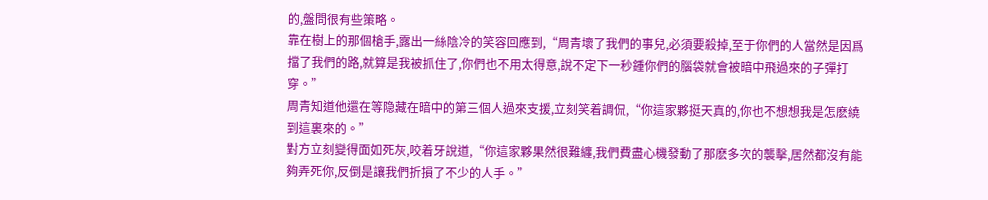的,盤問很有些策略。
靠在樹上的那個槍手,露出一絲陰冷的笑容回應到,“周青壞了我們的事兒,必須要殺掉,至于你們的人當然是因爲擋了我們的路,就算是我被抓住了,你們也不用太得意,說不定下一秒鍾你們的腦袋就會被暗中飛過來的子彈打穿。”
周青知道他還在等隐藏在暗中的第三個人過來支援,立刻笑着調侃,“你這家夥挺天真的,你也不想想我是怎麽繞到這裏來的。”
對方立刻變得面如死灰,咬着牙說道,“你這家夥果然很難纏,我們費盡心機發動了那麽多次的襲擊,居然都沒有能夠弄死你,反倒是讓我們折損了不少的人手。”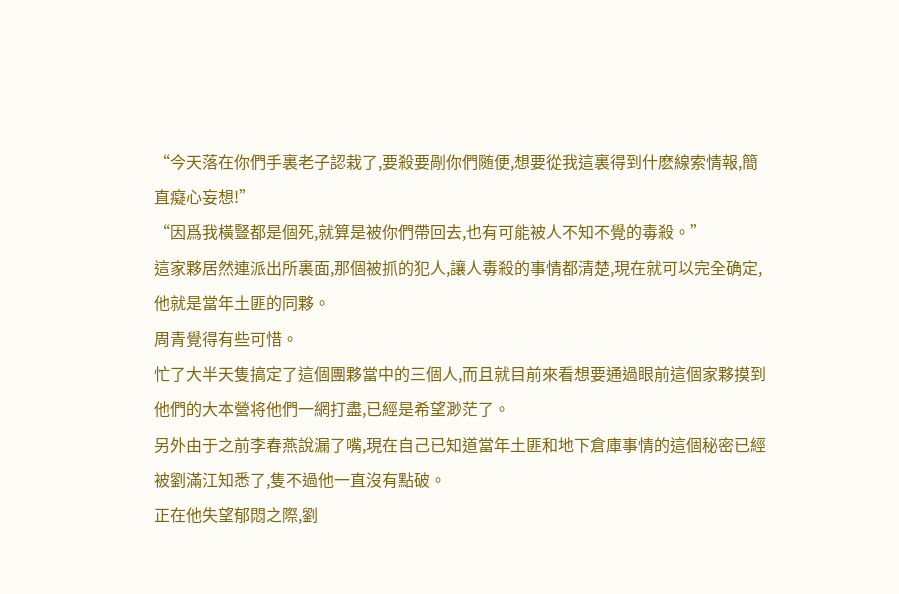“今天落在你們手裏老子認栽了,要殺要剮你們随便,想要從我這裏得到什麽線索情報,簡直癡心妄想!”
“因爲我橫豎都是個死,就算是被你們帶回去,也有可能被人不知不覺的毒殺。”
這家夥居然連派出所裏面,那個被抓的犯人,讓人毒殺的事情都清楚,現在就可以完全确定,他就是當年土匪的同夥。
周青覺得有些可惜。
忙了大半天隻搞定了這個團夥當中的三個人,而且就目前來看想要通過眼前這個家夥摸到他們的大本營将他們一網打盡,已經是希望渺茫了。
另外由于之前李春燕說漏了嘴,現在自己已知道當年土匪和地下倉庫事情的這個秘密已經被劉滿江知悉了,隻不過他一直沒有點破。
正在他失望郁悶之際,劉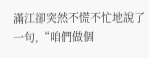滿江卻突然不慌不忙地說了一句,“咱們做個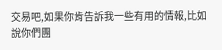交易吧,如果你肯告訴我一些有用的情報,比如說你們團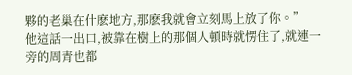夥的老巢在什麽地方,那麽我就會立刻馬上放了你。”
他這話一出口,被靠在樹上的那個人頓時就愣住了,就連一旁的周青也都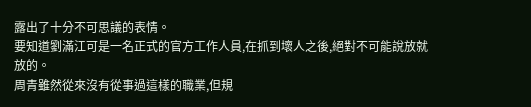露出了十分不可思議的表情。
要知道劉滿江可是一名正式的官方工作人員,在抓到壞人之後,絕對不可能說放就放的。
周青雖然從來沒有從事過這樣的職業,但規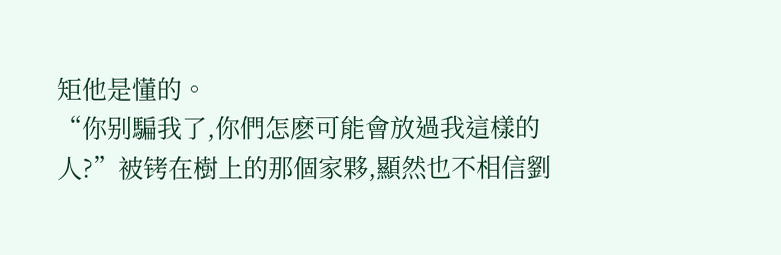矩他是懂的。
“你别騙我了,你們怎麽可能會放過我這樣的人?”被铐在樹上的那個家夥,顯然也不相信劉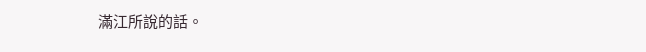滿江所說的話。